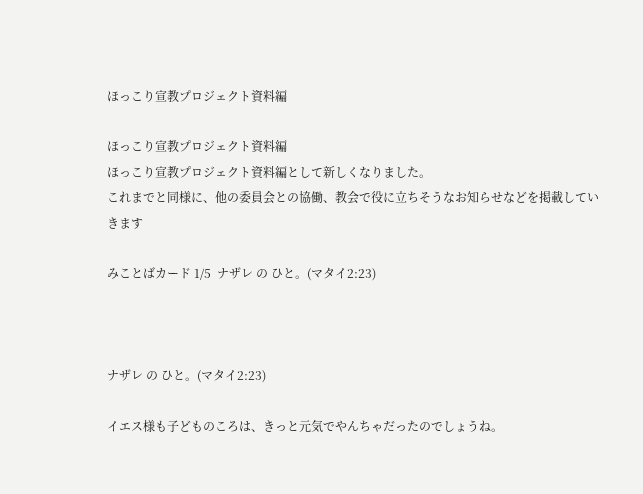ほっこり宣教プロジェクト資料編

ほっこり宣教プロジェクト資料編
ほっこり宣教プロジェクト資料編として新しくなりました。
これまでと同様に、他の委員会との協働、教会で役に立ちそうなお知らせなどを掲載していきます

みことばカード 1/5  ナザレ の ひと。(マタイ2:23)



ナザレ の ひと。(マタイ2:23)

イエス様も子どものころは、きっと元気でやんちゃだったのでしょうね。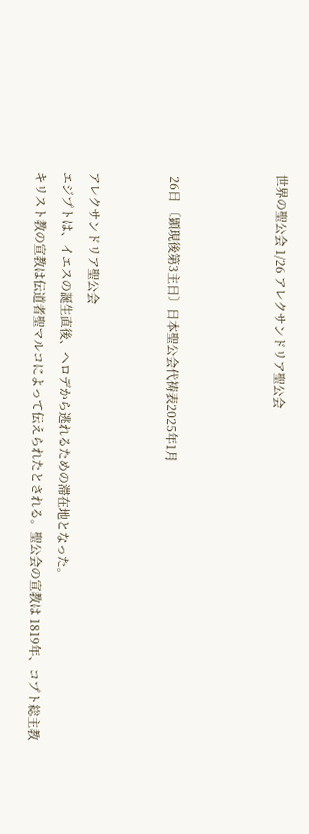世界の聖公会 1/26 アレクサンドリア聖公会



 26日 〔顕現後第3主日〕日本聖公会代祷表2025年1月


アレクサンドリア聖公会
エジプトは、イエスの誕生直後、ヘロデから逃れるための滞在地となった。
キリスト教の宣教は伝道者聖マルコによって伝えられたとされる。聖公会の宣教は 1819年、コプト総主教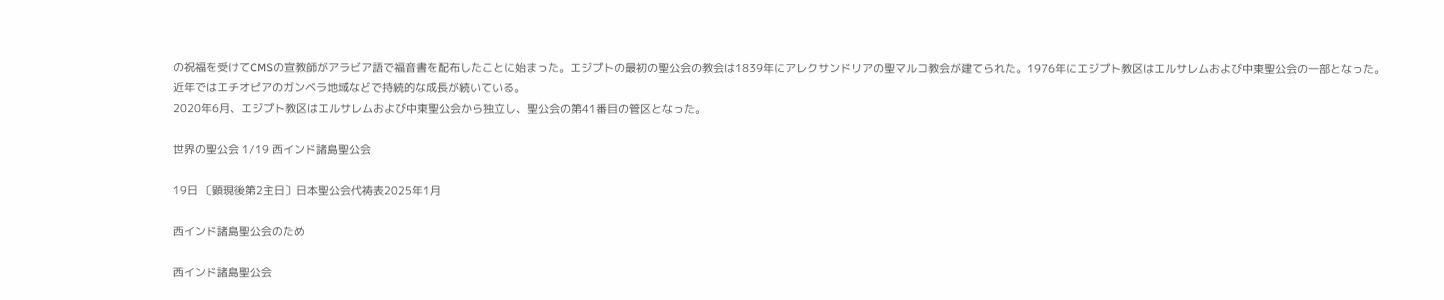の祝福を受けてCMSの宣教師がアラビア語で福音書を配布したことに始まった。エジプトの最初の聖公会の教会は1839年にアレクサンドリアの聖マルコ教会が建てられた。1976年にエジプト教区はエルサレムおよび中東聖公会の一部となった。
近年ではエチオピアのガンベラ地域などで持続的な成長が続いている。
2020年6月、エジプト教区はエルサレムおよび中東聖公会から独立し、聖公会の第41番目の管区となった。

世界の聖公会 1/19 西インド諸島聖公会

19日 〔顕現後第2主日〕日本聖公会代祷表2025年1月

西インド諸島聖公会のため

西インド諸島聖公会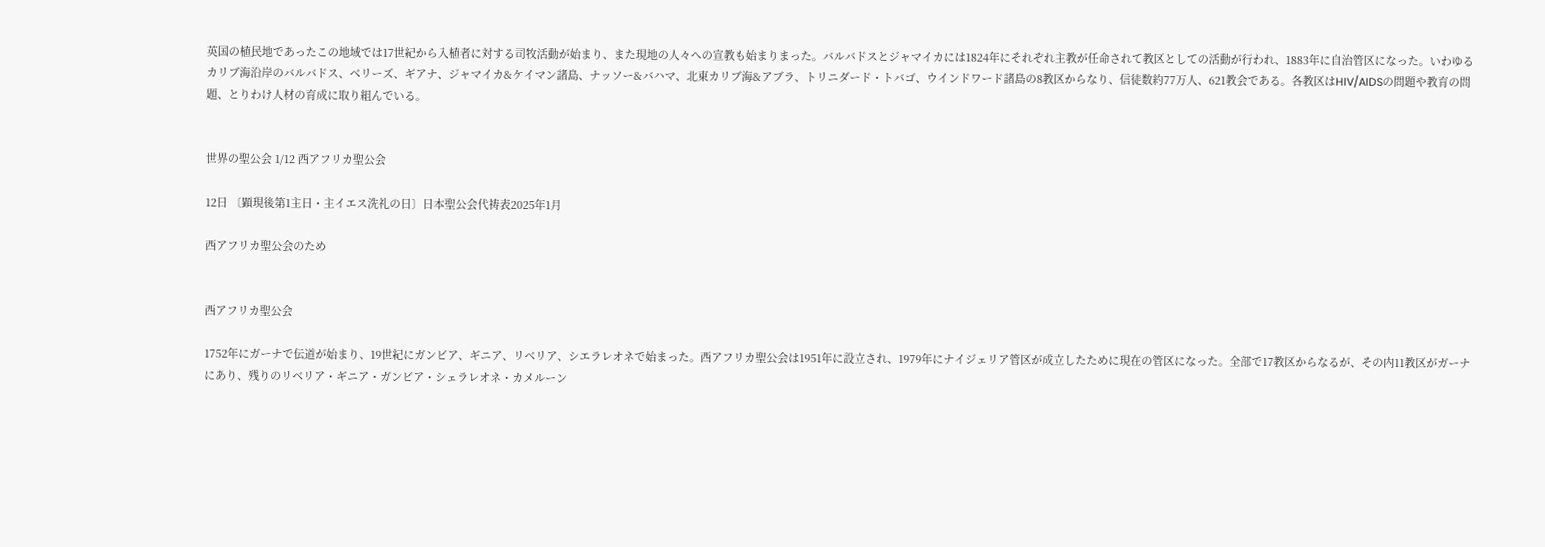英国の植民地であったこの地域では17世紀から入植者に対する司牧活動が始まり、また現地の人々への宣教も始まりまった。バルバドスとジャマイカには1824年にそれぞれ主教が任命されて教区としての活動が行われ、1883年に自治管区になった。いわゆるカリブ海沿岸のバルバドス、ベリーズ、ギアナ、ジャマイカ&ケイマン諸島、ナッソー&バハマ、北東カリブ海&アブラ、トリニダード・トバゴ、ウインドワード諸島の8教区からなり、信徒数約77万人、621教会である。各教区はHIV/AIDSの問題や教育の問題、とりわけ人材の育成に取り組んでいる。


世界の聖公会 1/12 西アフリカ聖公会

12日 〔顕現後第1主日・主イエス洗礼の日〕日本聖公会代祷表2025年1月

西アフリカ聖公会のため


西アフリカ聖公会

1752年にガーナで伝道が始まり、19世紀にガンビア、ギニア、リベリア、シエラレオネで始まった。西アフリカ聖公会は1951年に設立され、1979年にナイジェリア管区が成立したために現在の管区になった。全部で17教区からなるが、その内11教区がガーナにあり、残りのリベリア・ギニア・ガンビア・シェラレオネ・カメルーン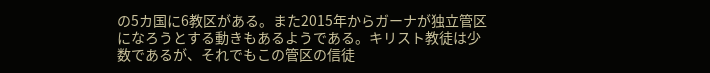の5カ国に6教区がある。また2015年からガーナが独立管区になろうとする動きもあるようである。キリスト教徒は少数であるが、それでもこの管区の信徒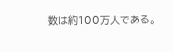数は約100万人である。